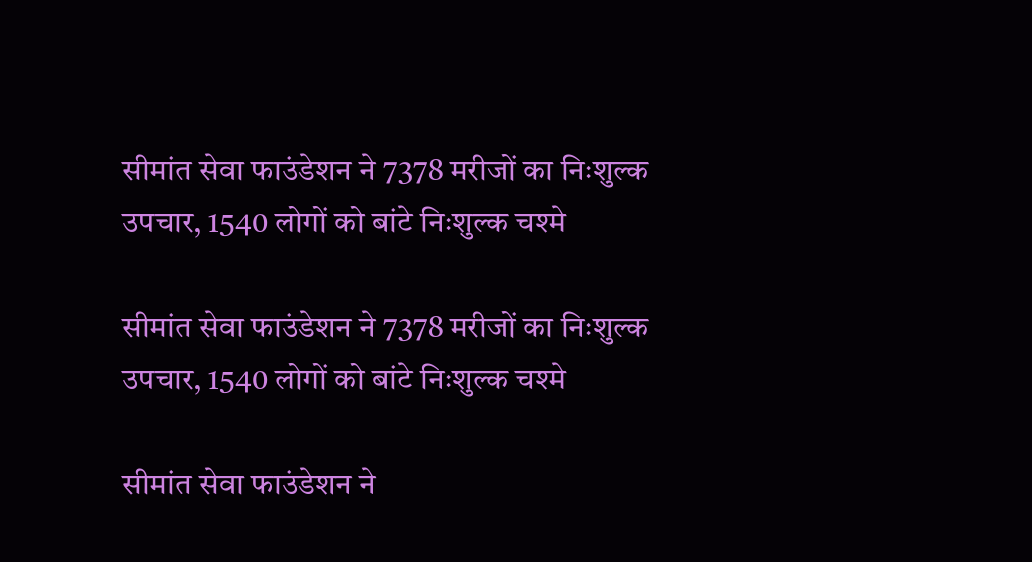सीमांत सेवा फाउंडेशन ने 7378 मरीजों का निःशुल्क उपचार, 1540 लोगों को बांटे निःशुल्क चश्मे

सीमांत सेवा फाउंडेशन ने 7378 मरीजों का निःशुल्क उपचार, 1540 लोगों को बांटे निःशुल्क चश्मे

सीमांत सेवा फाउंडेशन ने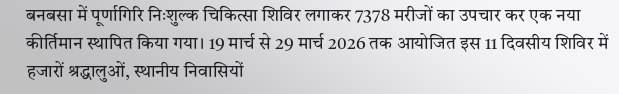बनबसा में पूर्णागिरि निःशुल्क चिकित्सा शिविर लगाकर 7378 मरीजों का उपचार कर एक नया कीर्तिमान स्थापित किया गया। 19 मार्च से 29 मार्च 2026 तक आयोजित इस 11 दिवसीय शिविर में हजारों श्रद्धालुओं, स्थानीय निवासियों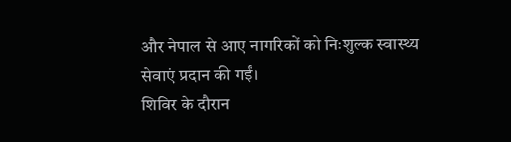और नेपाल से आए नागरिकों को निःशुल्क स्वास्थ्य सेवाएं प्रदान की गईं।
शिविर के दौरान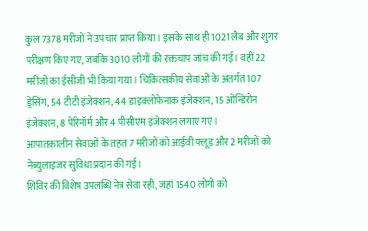कुल 7378 मरीजों ने उपचार प्राप्त किया। इसके साथ ही 1021 लैब और शुगर परीक्षण किए गए, जबकि 3010 लोगों की रक्तचाप जांच की गई। वहीं 22 मरीजों का ईसीजी भी किया गया। चिकित्सकीय सेवाओं के अंतर्गत 107 ड्रेसिंग, 54 टीटी इंजेक्शन, 44 डाइक्लोफेनाक इंजेक्शन, 15 ओन्डिरोन इंजेक्शन, 8 पेरिनॉर्म और 4 पीसीएम इंजेक्शन लगाए गए।
आपातकालीन सेवाओं के तहत 7 मरीजों को आईवी फ्लूड और 2 मरीजों को नेब्युलाइजर सुविधा प्रदान की गई।
शिविर की विशेष उपलब्धि नेत्र सेवा रही, जहां 1540 लोगों को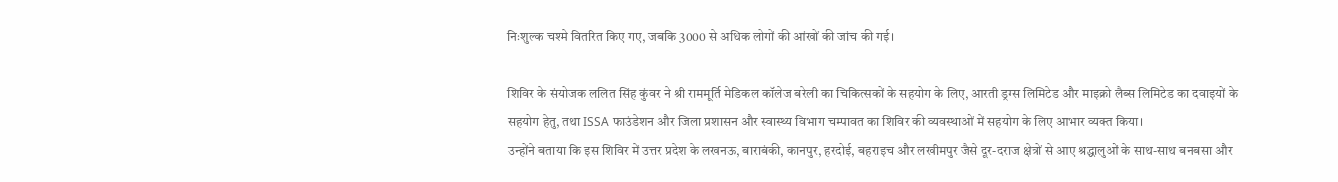निःशुल्क चश्मे वितरित किए गए, जबकि 3000 से अधिक लोगों की आंखों की जांच की गई।

शिविर के संयोजक ललित सिंह कुंवर ने श्री राममूर्ति मेडिकल कॉलेज बरेली का चिकित्सकों के सहयोग के लिए, आरती ड्रग्स लिमिटेड और माइक्रो लैब्स लिमिटेड का दवाइयों के सहयोग हेतु, तथा ISSA फाउंडेशन और जिला प्रशासन और स्वास्थ्य विभाग चम्पावत का शिविर की व्यवस्थाओं में सहयोग के लिए आभार व्यक्त किया।
उन्होंने बताया कि इस शिविर में उत्तर प्रदेश के लखनऊ, बाराबंकी, कानपुर, हरदोई, बहराइच और लखीमपुर जैसे दूर-दराज क्षेत्रों से आए श्रद्धालुओं के साथ-साथ बनबसा और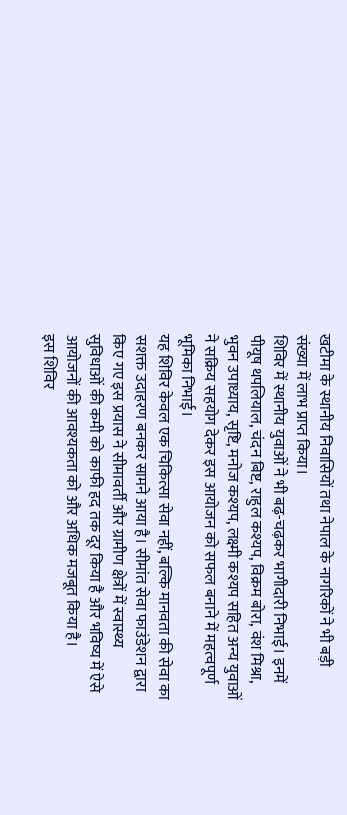खटीमा के स्थानीय निवासियों तथा नेपाल के नागरिकों ने भी बड़ी संख्या में लाभ प्राप्त किया।
शिविर में स्थानीय युवाओं ने भी बढ़-चढ़कर भागीदारी निभाई। इनमें पीयूष थपलियाल, चंदन बिष्ट, राहुल कश्यप, विक्रम बोरा, वंश मिश्रा, भुवन उपाध्याय, सृष्टि, मनोज कश्यप, लक्ष्मी कश्यप सहित अन्य युवाओं ने सक्रिय सहयोग देकर इस आयोजन को सफल बनाने में महत्वपूर्ण भूमिका निभाई।
यह शिविर केवल एक चिकित्सा सेवा नहीं, बल्कि मानवता की सेवा का सशक्त उदाहरण बनकर सामने आया है। सीमांत सेवा फाउंडेशन द्वारा किए गए इस प्रयास ने सीमावर्ती और ग्रामीण क्षेत्रों में स्वास्थ्य सुविधाओं की कमी को काफी हद तक दूर किया है और भविष्य में ऐसे आयोजनों की आवश्यकता को और अधिक मजबूत किया है।
इस शिविर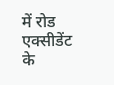में रोड एक्सीडेंट के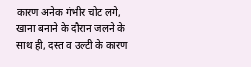कारण अनेक गंभीर चोट लगे, खाना बनाने के दौरान जलने के साथ ही, दस्त व उल्टी के कारण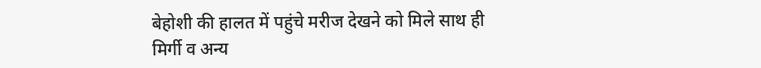बेहोशी की हालत में पहुंचे मरीज देखने को मिले साथ ही मिर्गी व अन्य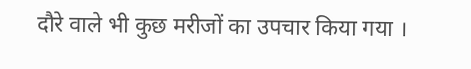दौरे वाले भी कुछ मरीजों का उपचार किया गया ।